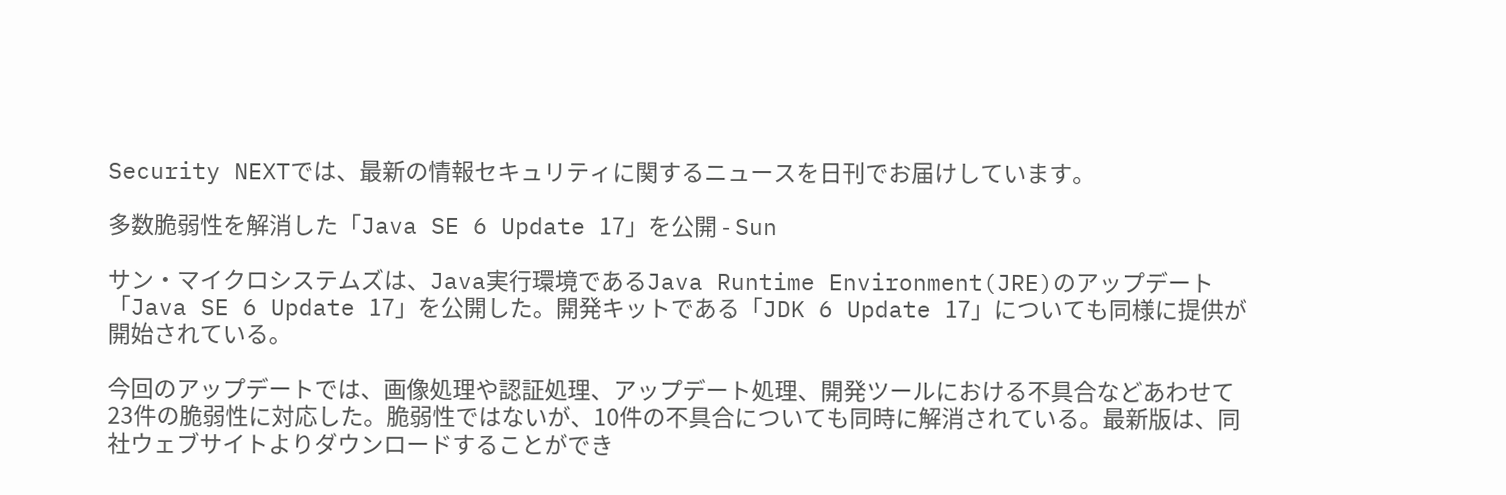Security NEXTでは、最新の情報セキュリティに関するニュースを日刊でお届けしています。

多数脆弱性を解消した「Java SE 6 Update 17」を公開 - Sun

サン・マイクロシステムズは、Java実行環境であるJava Runtime Environment(JRE)のアップデート「Java SE 6 Update 17」を公開した。開発キットである「JDK 6 Update 17」についても同様に提供が開始されている。

今回のアップデートでは、画像処理や認証処理、アップデート処理、開発ツールにおける不具合などあわせて23件の脆弱性に対応した。脆弱性ではないが、10件の不具合についても同時に解消されている。最新版は、同社ウェブサイトよりダウンロードすることができ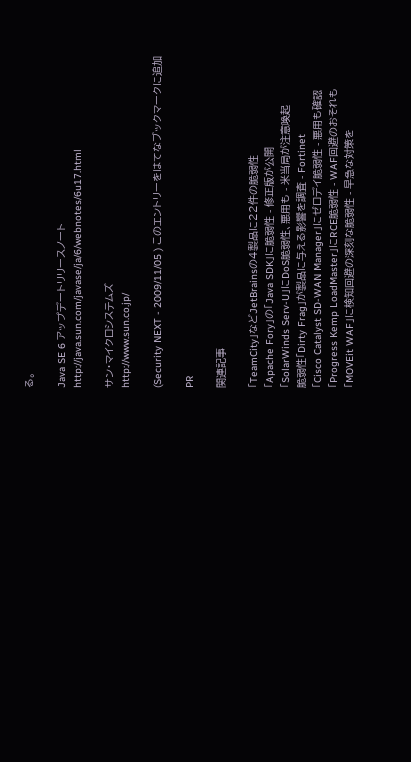る。

Java SE 6 アップデートリリースノート
http://java.sun.com/javase/ja/6/webnotes/6u17.html

サン・マイクロシステムズ
http://www.sun.co.jp/

(Security NEXT - 2009/11/05 ) このエントリーをはてなブックマークに追加

PR

関連記事

「TeamCity」などJetBrainsの4製品に22件の脆弱性
「Apache Fory」の「Java SDK」に脆弱性 - 修正版が公開
「SolarWinds Serv-U」にDoS脆弱性、悪用も - 米当局が注意喚起
脆弱性「Dirty Frag」が製品に与える影響を調査 - Fortinet
「Cisco Catalyst SD-WAN Manager」にゼロデイ脆弱性 - 悪用も確認
「Progress Kemp LoadMaster」にRCE脆弱性 - WAF回避のおそれも
「MOVEit WAF」に検知回避の深刻な脆弱性 - 早急な対策を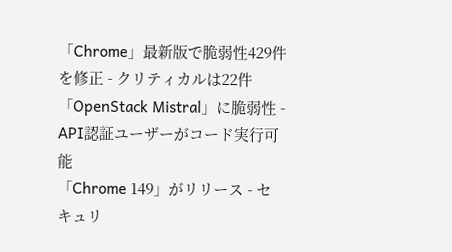「Chrome」最新版で脆弱性429件を修正 - クリティカルは22件
「OpenStack Mistral」に脆弱性 - API認証ユーザーがコード実行可能
「Chrome 149」がリリース - セキュリ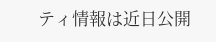ティ情報は近日公開